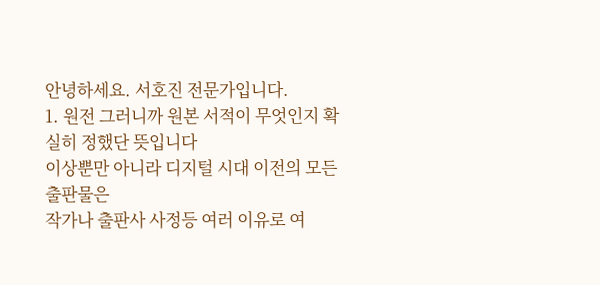안녕하세요. 서호진 전문가입니다.
1. 원전 그러니까 원본 서적이 무엇인지 확실히 정했단 뜻입니다
이상뿐만 아니라 디지털 시대 이전의 모든 출판물은
작가나 출판사 사정등 여러 이유로 여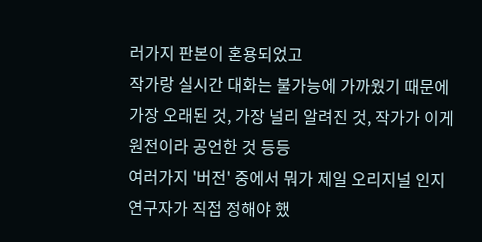러가지 판본이 혼용되었고
작가랑 실시간 대화는 불가능에 가까웠기 때문에
가장 오래된 것, 가장 널리 알려진 것, 작가가 이게 원전이라 공언한 것 등등
여러가지 '버전' 중에서 뭐가 제일 오리지널 인지 연구자가 직접 정해야 했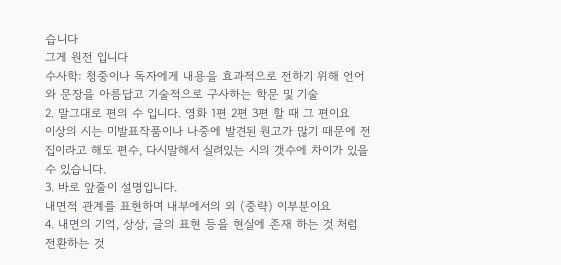습니다
그게 원전 입니다
수사학: 청중이나 독자에게 내용을 효과적으로 전하기 위해 언어와 문장을 아름답고 기술적으로 구사하는 학문 및 기술
2. 말그대로 편의 수 입니다. 영화 1편 2편 3편 할 때 그 편이요
이상의 시는 미발표작품이나 나중에 발견된 원고가 많기 때문에 전집이라고 해도 편수, 다시말해서 실려있는 시의 갯수에 차이가 있을 수 있습니다.
3. 바로 앞줄이 설명입니다.
내면적 관계를 표현하며 내부에서의 외 (중략) 이부분이요
4. 내면의 기억, 상상, 글의 표현 등을 현실에 존재 하는 것 처럼 전환하는 것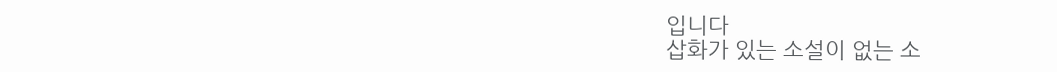입니다
삽화가 있는 소설이 없는 소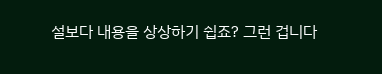설보다 내용을 상상하기 쉽죠? 그런 겁니다